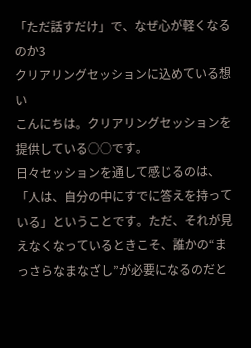「ただ話すだけ」で、なぜ心が軽くなるのか3
クリアリングセッションに込めている想い
こんにちは。クリアリングセッションを提供している○○です。
日々セッションを通して感じるのは、「人は、自分の中にすでに答えを持っている」ということです。ただ、それが見えなくなっているときこそ、誰かの“まっさらなまなざし”が必要になるのだと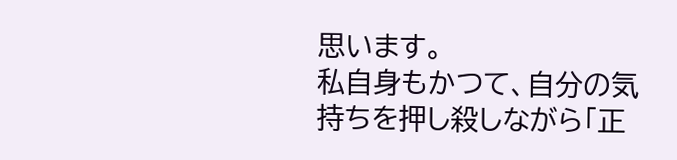思います。
私自身もかつて、自分の気持ちを押し殺しながら「正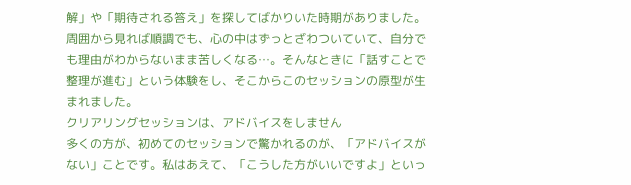解」や「期待される答え」を探してばかりいた時期がありました。周囲から見れば順調でも、心の中はずっとざわついていて、自分でも理由がわからないまま苦しくなる…。そんなときに「話すことで整理が進む」という体験をし、そこからこのセッションの原型が生まれました。
クリアリングセッションは、アドバイスをしません
多くの方が、初めてのセッションで驚かれるのが、「アドバイスがない」ことです。私はあえて、「こうした方がいいですよ」といっ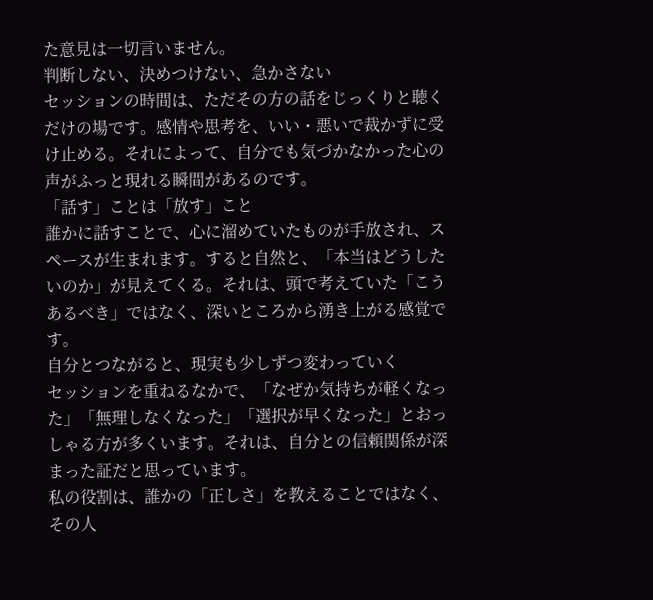た意見は一切言いません。
判断しない、決めつけない、急かさない
セッションの時間は、ただその方の話をじっくりと聴くだけの場です。感情や思考を、いい・悪いで裁かずに受け止める。それによって、自分でも気づかなかった心の声がふっと現れる瞬間があるのです。
「話す」ことは「放す」こと
誰かに話すことで、心に溜めていたものが手放され、スペースが生まれます。すると自然と、「本当はどうしたいのか」が見えてくる。それは、頭で考えていた「こうあるべき」ではなく、深いところから湧き上がる感覚です。
自分とつながると、現実も少しずつ変わっていく
セッションを重ねるなかで、「なぜか気持ちが軽くなった」「無理しなくなった」「選択が早くなった」とおっしゃる方が多くいます。それは、自分との信頼関係が深まった証だと思っています。
私の役割は、誰かの「正しさ」を教えることではなく、その人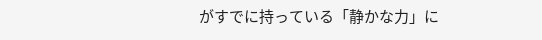がすでに持っている「静かな力」に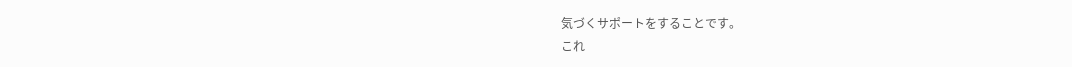気づくサポートをすることです。
これ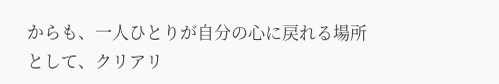からも、一人ひとりが自分の心に戻れる場所として、クリアリ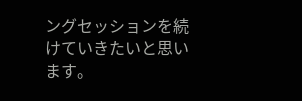ングセッションを続けていきたいと思います。